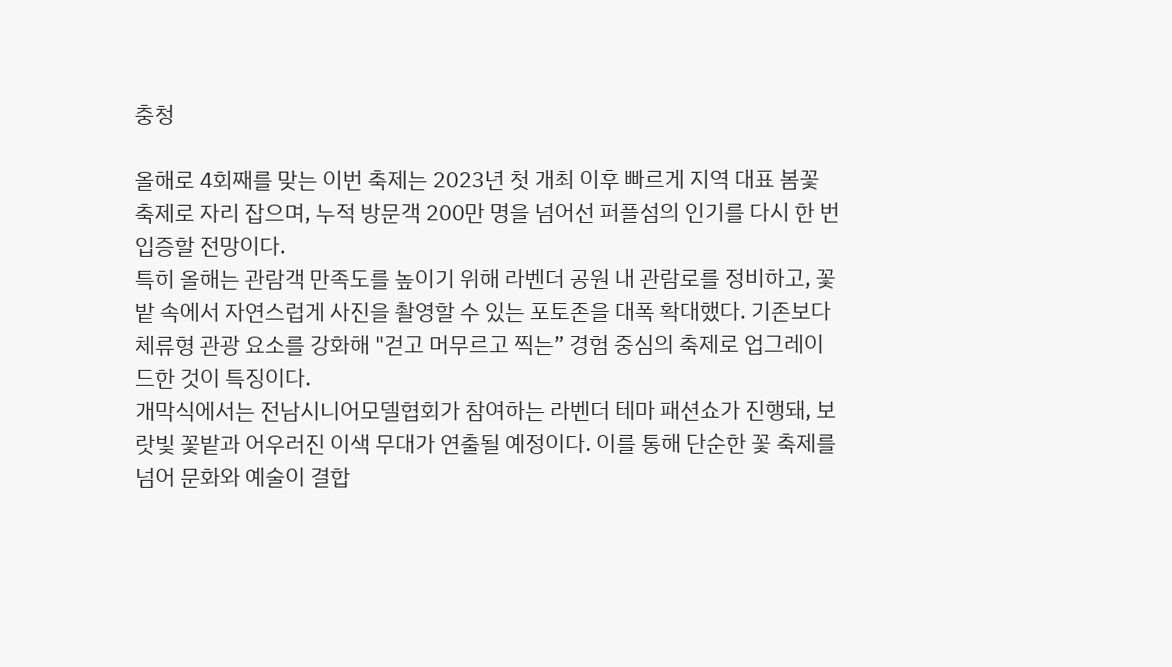충청

올해로 4회째를 맞는 이번 축제는 2023년 첫 개최 이후 빠르게 지역 대표 봄꽃 축제로 자리 잡으며, 누적 방문객 200만 명을 넘어선 퍼플섬의 인기를 다시 한 번 입증할 전망이다.
특히 올해는 관람객 만족도를 높이기 위해 라벤더 공원 내 관람로를 정비하고, 꽃밭 속에서 자연스럽게 사진을 촬영할 수 있는 포토존을 대폭 확대했다. 기존보다 체류형 관광 요소를 강화해 "걷고 머무르고 찍는” 경험 중심의 축제로 업그레이드한 것이 특징이다.
개막식에서는 전남시니어모델협회가 참여하는 라벤더 테마 패션쇼가 진행돼, 보랏빛 꽃밭과 어우러진 이색 무대가 연출될 예정이다. 이를 통해 단순한 꽃 축제를 넘어 문화와 예술이 결합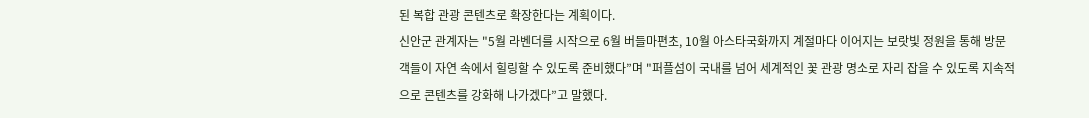된 복합 관광 콘텐츠로 확장한다는 계획이다.
신안군 관계자는 "5월 라벤더를 시작으로 6월 버들마편초, 10월 아스타국화까지 계절마다 이어지는 보랏빛 정원을 통해 방문객들이 자연 속에서 힐링할 수 있도록 준비했다”며 "퍼플섬이 국내를 넘어 세계적인 꽃 관광 명소로 자리 잡을 수 있도록 지속적으로 콘텐츠를 강화해 나가겠다”고 말했다.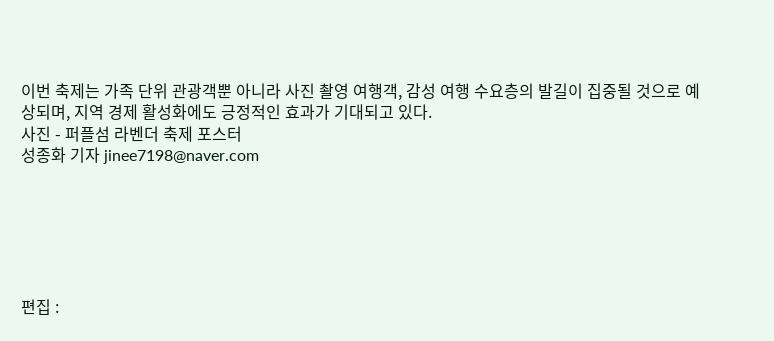이번 축제는 가족 단위 관광객뿐 아니라 사진 촬영 여행객, 감성 여행 수요층의 발길이 집중될 것으로 예상되며, 지역 경제 활성화에도 긍정적인 효과가 기대되고 있다.
사진 - 퍼플섬 라벤더 축제 포스터
성종화 기자 jinee7198@naver.com






편집 :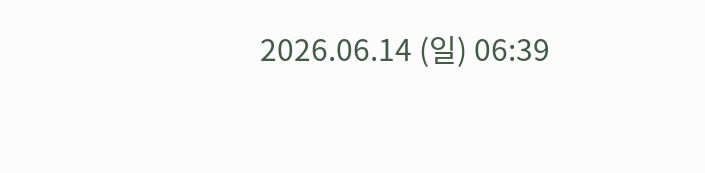2026.06.14 (일) 06:39